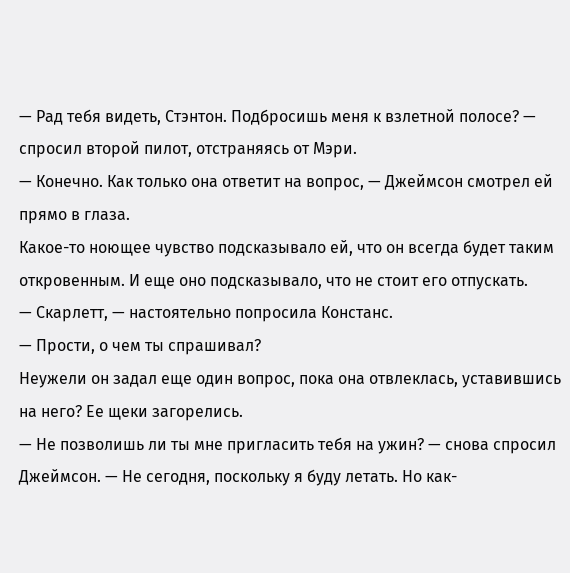— Рад тебя видеть, Стэнтон. Подбросишь меня к взлетной полосе? — спросил второй пилот, отстраняясь от Мэри.
— Конечно. Как только она ответит на вопрос, — Джеймсон смотрел ей прямо в глаза.
Какое-то ноющее чувство подсказывало ей, что он всегда будет таким откровенным. И еще оно подсказывало, что не стоит его отпускать.
— Скарлетт, — настоятельно попросила Констанс.
— Прости, о чем ты спрашивал?
Неужели он задал еще один вопрос, пока она отвлеклась, уставившись на него? Ее щеки загорелись.
— Не позволишь ли ты мне пригласить тебя на ужин? — снова спросил Джеймсон. — Не сегодня, поскольку я буду летать. Но как-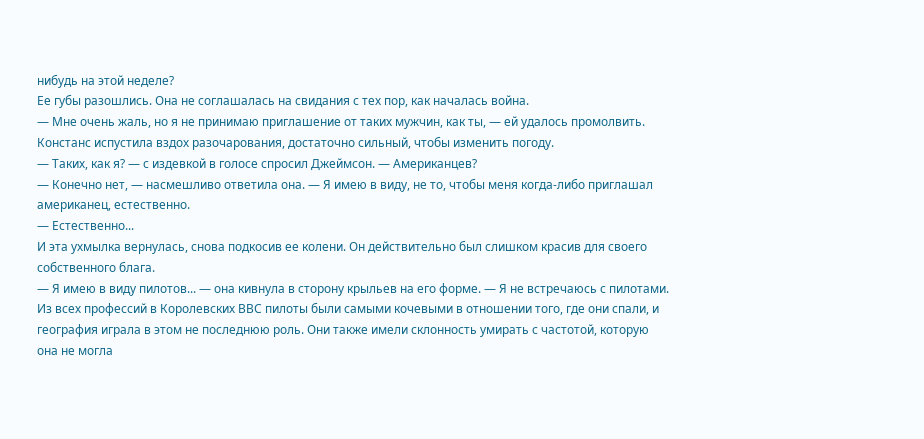нибудь на этой неделе?
Ее губы разошлись. Она не соглашалась на свидания с тех пор, как началась война.
— Мне очень жаль, но я не принимаю приглашение от таких мужчин, как ты, — ей удалось промолвить.
Констанс испустила вздох разочарования, достаточно сильный, чтобы изменить погоду.
— Таких, как я? — с издевкой в голосе спросил Джеймсон. — Американцев?
— Конечно нет, — насмешливо ответила она. — Я имею в виду, не то, чтобы меня когда-либо приглашал американец, естественно.
— Естественно...
И эта ухмылка вернулась, снова подкосив ее колени. Он действительно был слишком красив для своего собственного блага.
— Я имею в виду пилотов... — она кивнула в сторону крыльев на его форме. — Я не встречаюсь с пилотами.
Из всех профессий в Королевских ВВС пилоты были самыми кочевыми в отношении того, где они спали, и география играла в этом не последнюю роль. Они также имели склонность умирать с частотой, которую она не могла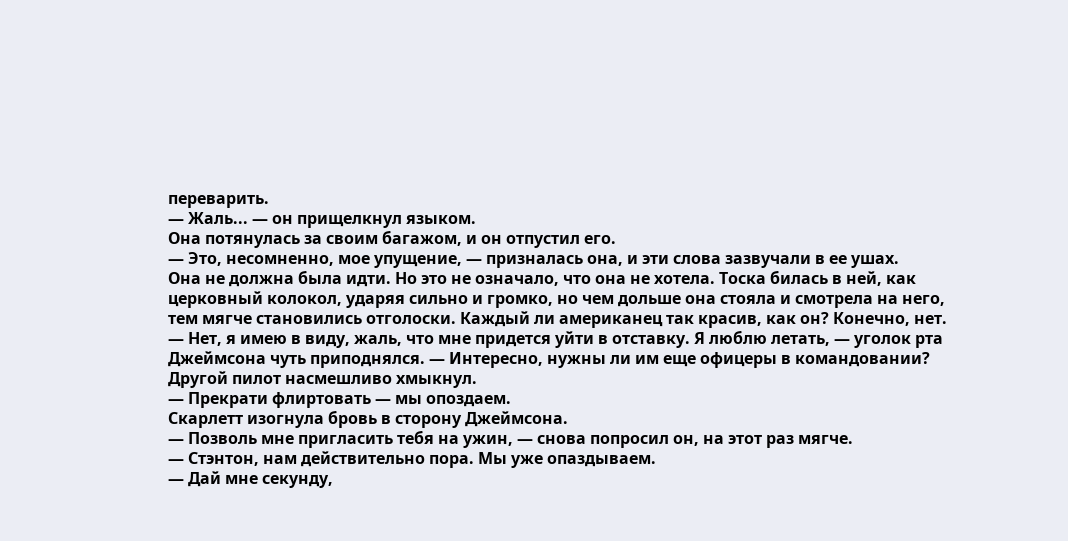переварить.
— Жаль... — он прищелкнул языком.
Она потянулась за своим багажом, и он отпустил его.
— Это, несомненно, мое упущение, — призналась она, и эти слова зазвучали в ее ушах.
Она не должна была идти. Но это не означало, что она не хотела. Тоска билась в ней, как церковный колокол, ударяя сильно и громко, но чем дольше она стояла и смотрела на него, тем мягче становились отголоски. Каждый ли американец так красив, как он? Конечно, нет.
— Нет, я имею в виду, жаль, что мне придется уйти в отставку. Я люблю летать, — уголок рта Джеймсона чуть приподнялся. — Интересно, нужны ли им еще офицеры в командовании?
Другой пилот насмешливо хмыкнул.
— Прекрати флиртовать — мы опоздаем.
Скарлетт изогнула бровь в сторону Джеймсона.
— Позволь мне пригласить тебя на ужин, — снова попросил он, на этот раз мягче.
— Стэнтон, нам действительно пора. Мы уже опаздываем.
— Дай мне секунду,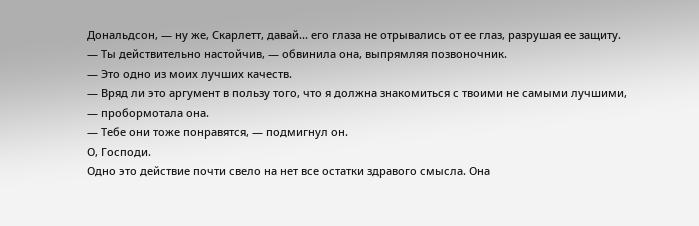Дональдсон, — ну же, Скарлетт, давай... его глаза не отрывались от ее глаз, разрушая ее защиту.
— Ты действительно настойчив, — обвинила она, выпрямляя позвоночник.
— Это одно из моих лучших качеств.
— Вряд ли это аргумент в пользу того, что я должна знакомиться с твоими не самыми лучшими, — пробормотала она.
— Тебе они тоже понравятся, — подмигнул он.
О, Господи.
Одно это действие почти свело на нет все остатки здравого смысла. Она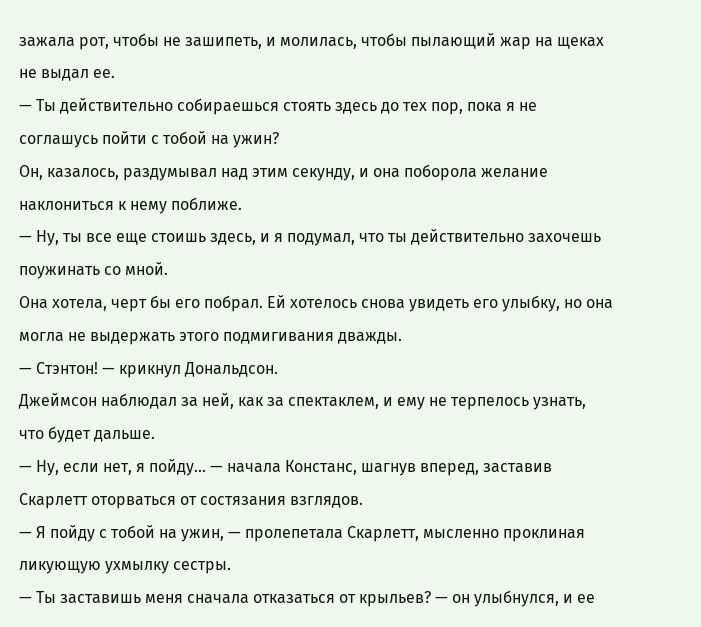зажала рот, чтобы не зашипеть, и молилась, чтобы пылающий жар на щеках не выдал ее.
— Ты действительно собираешься стоять здесь до тех пор, пока я не соглашусь пойти с тобой на ужин?
Он, казалось, раздумывал над этим секунду, и она поборола желание наклониться к нему поближе.
— Ну, ты все еще стоишь здесь, и я подумал, что ты действительно захочешь поужинать со мной.
Она хотела, черт бы его побрал. Ей хотелось снова увидеть его улыбку, но она могла не выдержать этого подмигивания дважды.
— Стэнтон! — крикнул Дональдсон.
Джеймсон наблюдал за ней, как за спектаклем, и ему не терпелось узнать, что будет дальше.
— Ну, если нет, я пойду... — начала Констанс, шагнув вперед, заставив Скарлетт оторваться от состязания взглядов.
— Я пойду с тобой на ужин, — пролепетала Скарлетт, мысленно проклиная ликующую ухмылку сестры.
— Ты заставишь меня сначала отказаться от крыльев? — он улыбнулся, и ее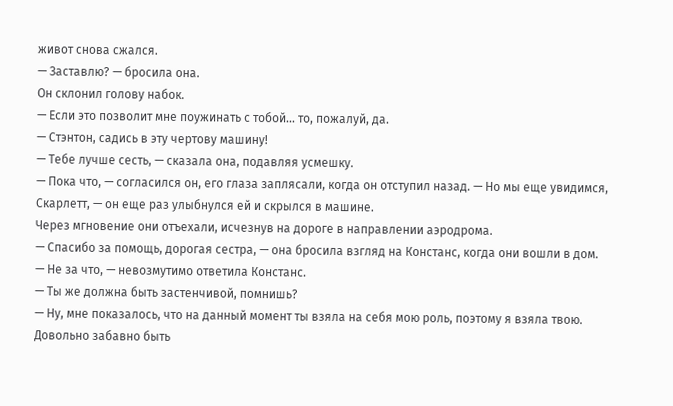живот снова сжался.
— Заставлю? — бросила она.
Он склонил голову набок.
— Если это позволит мне поужинать с тобой... то, пожалуй, да.
— Стэнтон, садись в эту чертову машину!
— Тебе лучше сесть, — сказала она, подавляя усмешку.
— Пока что, — согласился он, его глаза заплясали, когда он отступил назад. — Но мы еще увидимся, Скарлетт, — он еще раз улыбнулся ей и скрылся в машине.
Через мгновение они отъехали, исчезнув на дороге в направлении аэродрома.
— Спасибо за помощь, дорогая сестра, — она бросила взгляд на Констанс, когда они вошли в дом.
— Не за что, — невозмутимо ответила Констанс.
— Ты же должна быть застенчивой, помнишь?
— Ну, мне показалось, что на данный момент ты взяла на себя мою роль, поэтому я взяла твою. Довольно забавно быть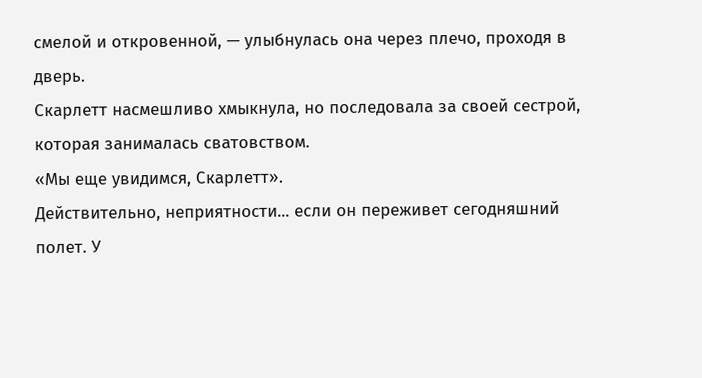смелой и откровенной, — улыбнулась она через плечо, проходя в дверь.
Скарлетт насмешливо хмыкнула, но последовала за своей сестрой, которая занималась сватовством.
«Мы еще увидимся, Скарлетт».
Действительно, неприятности... если он переживет сегодняшний полет. У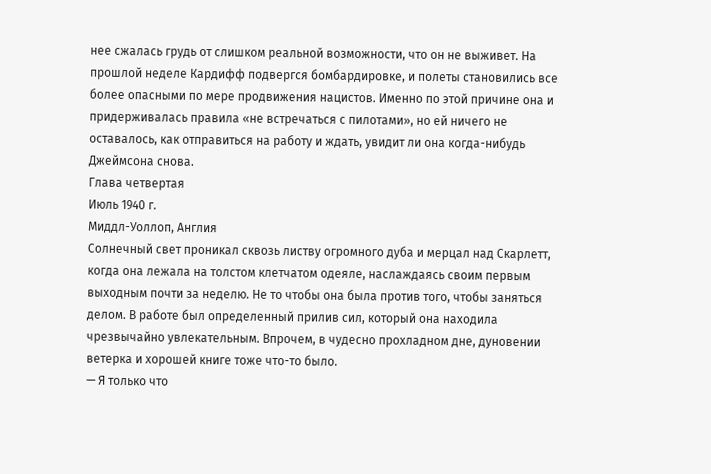нее сжалась грудь от слишком реальной возможности, что он не выживет. На прошлой неделе Кардифф подвергся бомбардировке, и полеты становились все более опасными по мере продвижения нацистов. Именно по этой причине она и придерживалась правила «не встречаться с пилотами», но ей ничего не оставалось, как отправиться на работу и ждать, увидит ли она когда-нибудь Джеймсона снова.
Глава четвертая
Июль 1940 г.
Миддл-Уоллоп, Англия
Солнечный свет проникал сквозь листву огромного дуба и мерцал над Скарлетт, когда она лежала на толстом клетчатом одеяле, наслаждаясь своим первым выходным почти за неделю. Не то чтобы она была против того, чтобы заняться делом. В работе был определенный прилив сил, который она находила чрезвычайно увлекательным. Впрочем, в чудесно прохладном дне, дуновении ветерка и хорошей книге тоже что-то было.
— Я только что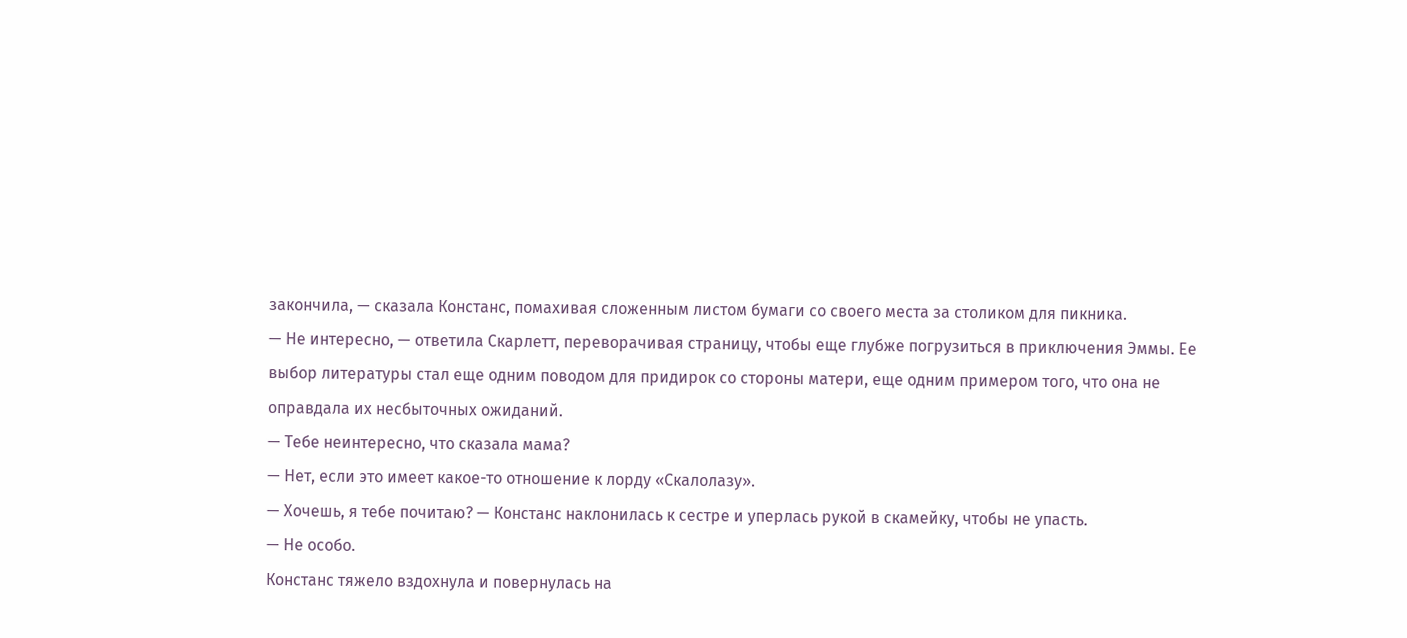закончила, — сказала Констанс, помахивая сложенным листом бумаги со своего места за столиком для пикника.
— Не интересно, — ответила Скарлетт, переворачивая страницу, чтобы еще глубже погрузиться в приключения Эммы. Ее выбор литературы стал еще одним поводом для придирок со стороны матери, еще одним примером того, что она не оправдала их несбыточных ожиданий.
— Тебе неинтересно, что сказала мама?
— Нет, если это имеет какое-то отношение к лорду «Скалолазу».
— Хочешь, я тебе почитаю? — Констанс наклонилась к сестре и уперлась рукой в скамейку, чтобы не упасть.
— Не особо.
Констанс тяжело вздохнула и повернулась на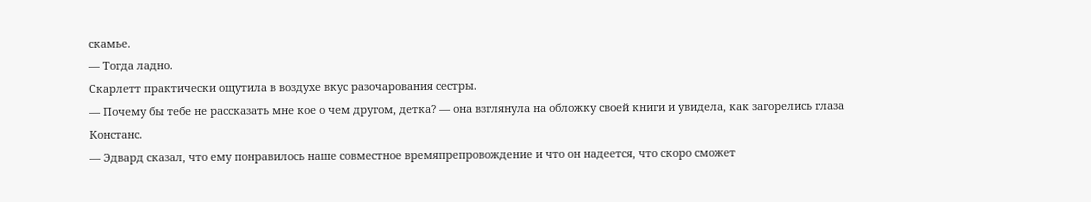скамье.
— Тогда ладно.
Скарлетт практически ощутила в воздухе вкус разочарования сестры.
— Почему бы тебе не рассказать мне кое о чем другом, детка? — она взглянула на обложку своей книги и увидела, как загорелись глаза Констанс.
— Эдвард сказал, что ему понравилось наше совместное времяпрепровождение и что он надеется, что скоро сможет